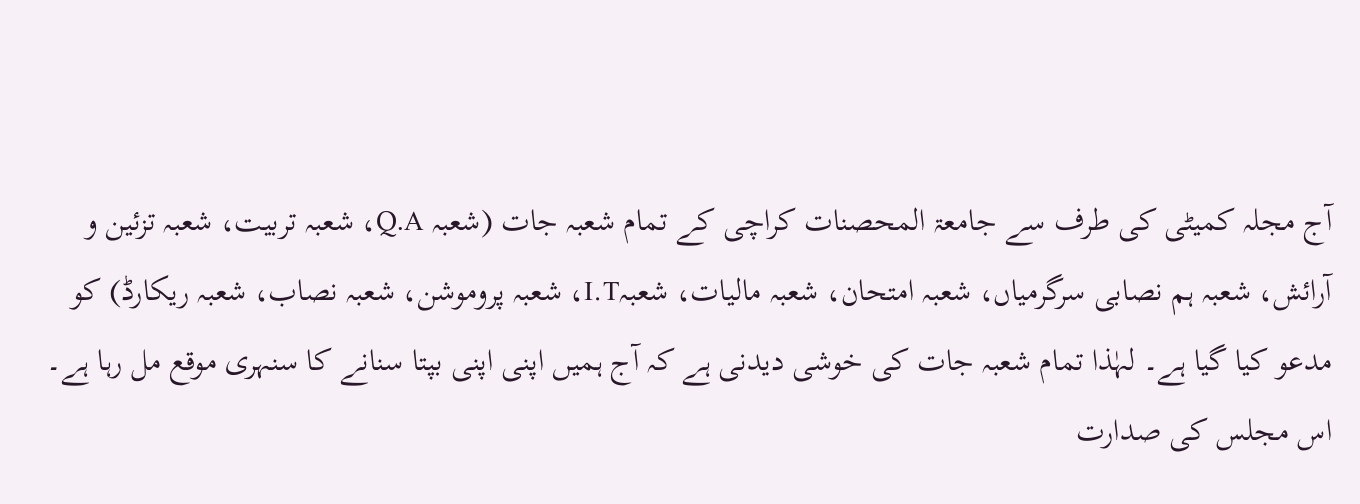آج مجلہ کمیٹی کی طرف سے جامعۃ المحصنات کراچی کے تمام شعبہ جات (شعبہ Q.A، شعبہ تربیت، شعبہ تزئین و آرائش، شعبہ ہم نصابی سرگرمیاں، شعبہ امتحان، شعبہ مالیات، شعبہI.T، شعبہ پروموشن، شعبہ نصاب، شعبہ ریکارڈ) کو مدعو کیا گیا ہے۔ لہٰذا تمام شعبہ جات کی خوشی دیدنی ہے کہ آج ہمیں اپنی اپنی بپتا سنانے کا سنہری موقع مل رہا ہے۔ اس مجلس کی صدارت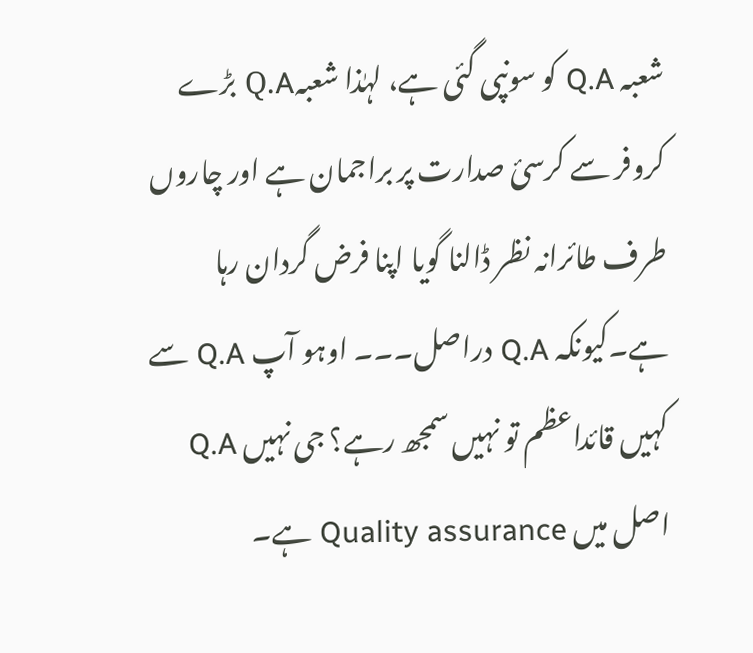شعبہ Q.A کو سونپی گئی ہے، لہٰذا شعبہQ.A بڑے کروفر سے کرسئ صدارت پر براجمان ہے اور چاروں طرف طائرانہ نظر ڈالنا گویا اپنا فرض گردان رہا ہے۔کیونکہ Q.A دراصل۔۔۔ اوہو آپ Q.A سے کہیں قائداعظم تو نہیں سمجھ رہے؟ جی نہیں Q.A اصل میں Quality assurance ہے۔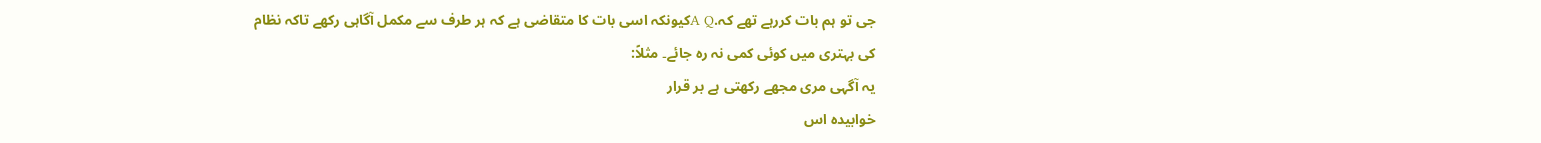جی تو ہم بات کررہے تھے کہ.A Qکیونکہ اسی بات کا متقاضی ہے کہ ہر طرف سے مکمل آگاہی رکھے تاکہ نظام کی بہتری میں کوئی کمی نہ رہ جائے۔ مثلاً:
یہ آگہی مری مجھے رکھتی ہے بر قرار
خوابیدہ اس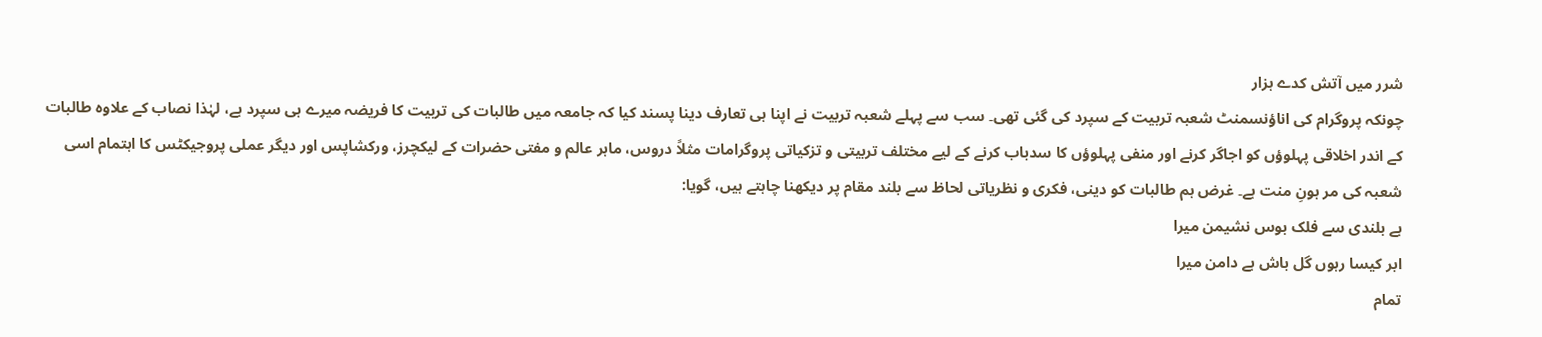شرر میں آتش کدے ہزار
چونکہ پروگرام کی اناؤنسمنٹ شعبہ تربیت کے سپرد کی گئی تھی۔ سب سے پہلے شعبہ تربیت نے اپنا ہی تعارف دینا پسند کیا کہ جامعہ میں طالبات کی تربیت کا فریضہ میرے ہی سپرد ہے، لہٰذا نصاب کے علاوہ طالبات کے اندر اخلاقی پہلوؤں کو اجاگر کرنے اور منفی پہلوؤں کا سدباب کرنے کے لیے مختلف تربیتی و تزکیاتی پروگرامات مثلاً دروس، ماہر عالم و مفتی حضرات کے لیکچرز، ورکشاپس اور دیگر عملی پروجیکٹس کا اہتمام اسی شعبہ کی مر ہونِ منت ہے۔ غرض ہم طالبات کو دینی، فکری و نظریاتی لحاظ سے بلند مقام پر دیکھنا چاہتے ہیں، گویا:
ہے بلندی سے فلک بوس نشیمن میرا
ابر کیسا رہوں گل باش ہے دامن میرا
تمام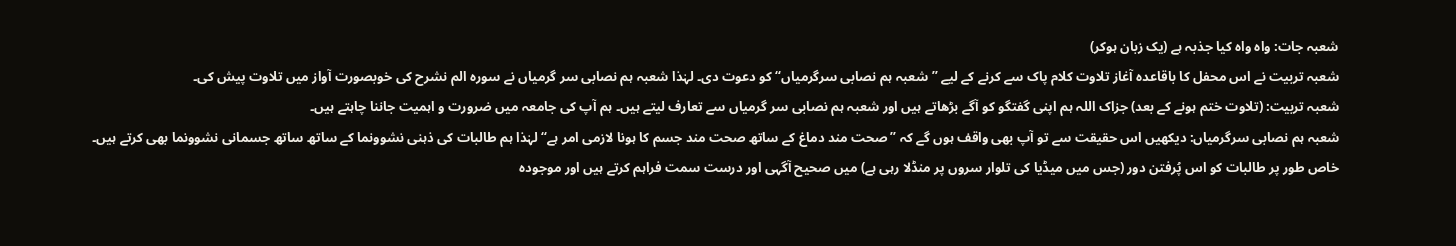شعبہ جات: واہ واہ کیا جذبہ ہے (یک زبان ہوکر)
شعبہ تربیت نے اس محفل کا باقاعدہ آغاز تلاوت کلام پاک سے کرنے کے لیے ’’شعبہ ہم نصابی سرگرمیاں‘‘ کو دعوت دی۔ لہٰذا شعبہ ہم نصابی سر گرمیاں نے سورہ الم نشرح کی خوبصورت آواز میں تلاوت پیش کی۔
شعبہ تربیت: (تلاوت ختم ہونے کے بعد) جزاک اللہ ہم اپنی گفتگو کو آگے بڑھاتے ہیں اور شعبہ ہم نصابی سر گرمیاں سے تعارف لیتے ہیں۔ ہم آپ کی جامعہ میں ضرورت و اہمیت جاننا چاہتے ہیں۔
شعبہ ہم نصابی سرگرمیاں: دیکھیں اس حقیقت سے تو آپ بھی واقف ہوں گے کہ ’’صحت مند دماغ کے ساتھ صحت مند جسم کا ہونا لازمی امر ہے‘‘ لہٰذا ہم طالبات کی ذہنی نشوونما کے ساتھ ساتھ جسمانی نشوونما بھی کرتے ہیں۔ خاص طور پر طالبات کو اس پُرفتن دور (جس میں میڈیا کی تلوار سروں پر منڈلا رہی ہے) میں صحیح آگہی اور درست سمت فراہم کرتے ہیں اور موجودہ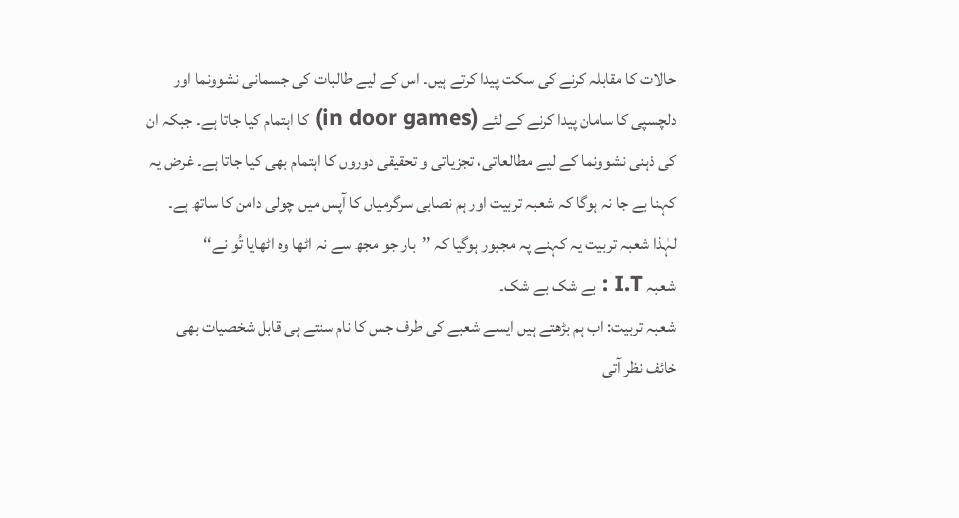حالات کا مقابلہ کرنے کی سکت پیدا کرتے ہیں۔ اس کے لیے طالبات کی جسمانی نشوونما اور دلچسپی کا سامان پیدا کرنے کے لئے (in door games) کا اہتمام کیا جاتا ہے۔ جبکہ ان کی ذہنی نشوونما کے لیے مطالعاتی، تجزیاتی و تحقیقی دوروں کا اہتمام بھی کیا جاتا ہے۔ غرض یہ کہنا بے جا نہ ہوگا کہ شعبہ تربیت اور ہم نصابی سرگرمیاں کا آپس میں چولی دامن کا ساتھ ہے۔ لہٰذا شعبہ تربیت یہ کہنے پہ مجبور ہوگیا کہ ’’بار جو مجھ سے نہ اٹھا وہ اٹھایا تُو نے‘‘
شعبہ I.T : بے شک بے شک۔
شعبہ تربیت: اب ہم بڑھتے ہیں ایسے شعبے کی طرف جس کا نام سنتے ہی قابل شخصیات بھی خائف نظر آتی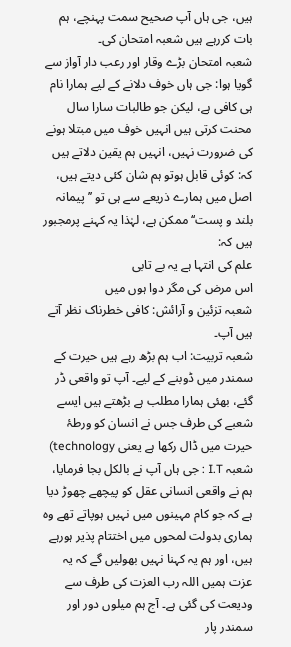ہیں، جی ہاں آپ صحیح سمت پہنچے، ہم بات کررہے ہیں شعبہ امتحان کی۔
شعبہ امتحان بڑے وقار اور رعب دار آواز سے گویا ہوا: جی ہاں خوف دلانے کے لیے ہمارا نام ہی کافی ہے، لیکن جو طالبات سارا سال محنت کرتی ہیں انہیں خوف میں مبتلا ہونے کی ضرورت نہیں، انہیں ہم یقین دلاتے ہیں کہ: کوئی قابل ہوتو ہم شان کئی دیتے ہیں، اصل میں ہمارے ذریعے سے ہی تو ’’پیمانہ بلند و پست‘‘ ممکن ہے، لہٰذا یہ کہنے پرمجبور ہیں کہ:
علم کی انتہا ہے یہ بے تابی
اس مرض کی مگر دوا ہوں میں
شعبہ تزئین و آرائش: کافی خطرناک نظر آتے ہیں آپ۔
شعبہ تربیت: اب ہم بڑھ رہے ہیں حیرت کے سمندر میں ڈوبنے کے لیے۔ آپ تو واقعی ڈر گئے، بھئی ہمارا مطلب ہے بڑھتے ہیں ایسے شعبے کی طرف جس نے انسان کو ورطۂ حیرت میں ڈال رکھا ہے یعنی technology)
شعبہ I.T : جی ہاں آپ نے بالکل بجا فرمایا، ہم نے واقعی انسانی عقل کو پیچھے چھوڑ دیا ہے کہ جو کام مہینوں میں نہیں ہوپاتے تھے وہ ہماری بدولت لمحوں میں اختتام پذیر ہورہے ہیں، اور ہم یہ کہنا نہیں بھولیں گے کہ یہ عزت ہمیں اللہ رب العزت کی طرف سے ودیعت کی گئی ہے۔ آج ہم میلوں دور اور سمندر پار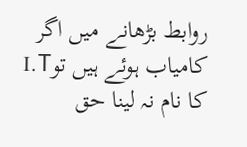روابط بڑھانے میں اگر کامیاب ہوئے ہیں توI.T کا نام نہ لینا حق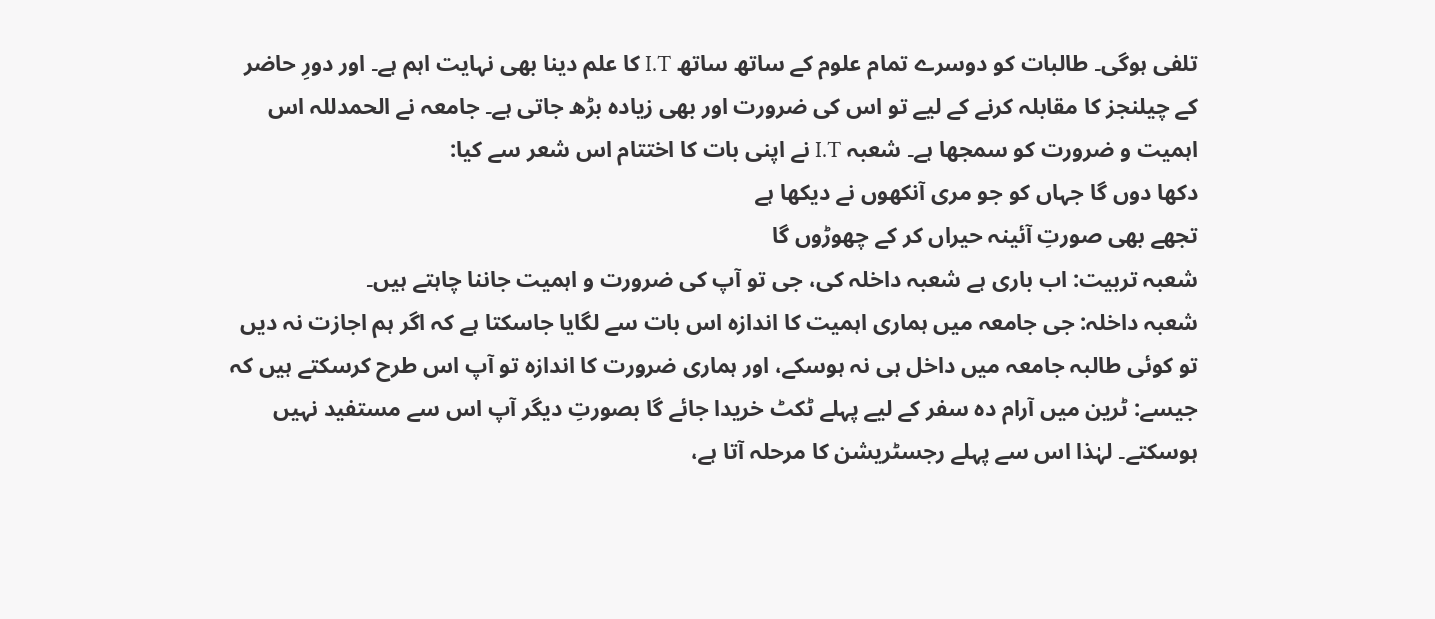تلفی ہوگی۔ طالبات کو دوسرے تمام علوم کے ساتھ ساتھ I.T کا علم دینا بھی نہایت اہم ہے۔ اور دورِ حاضر کے چیلنجز کا مقابلہ کرنے کے لیے تو اس کی ضرورت اور بھی زیادہ بڑھ جاتی ہے۔ جامعہ نے الحمدللہ اس اہمیت و ضرورت کو سمجھا ہے۔ شعبہ I.T نے اپنی بات کا اختتام اس شعر سے کیا:
دکھا دوں گا جہاں کو جو مری آنکھوں نے دیکھا ہے
تجھے بھی صورتِ آئینہ حیراں کر کے چھوڑوں گا
شعبہ تربیت: اب باری ہے شعبہ داخلہ کی، جی تو آپ کی ضرورت و اہمیت جاننا چاہتے ہیں۔
شعبہ داخلہ: جی جامعہ میں ہماری اہمیت کا اندازہ اس بات سے لگایا جاسکتا ہے کہ اگر ہم اجازت نہ دیں تو کوئی طالبہ جامعہ میں داخل ہی نہ ہوسکے، اور ہماری ضرورت کا اندازہ تو آپ اس طرح کرسکتے ہیں کہ جیسے: ٹرین میں آرام دہ سفر کے لیے پہلے ٹکٹ خریدا جائے گا بصورتِ دیگر آپ اس سے مستفید نہیں ہوسکتے۔ لہٰذا اس سے پہلے رجسٹریشن کا مرحلہ آتا ہے،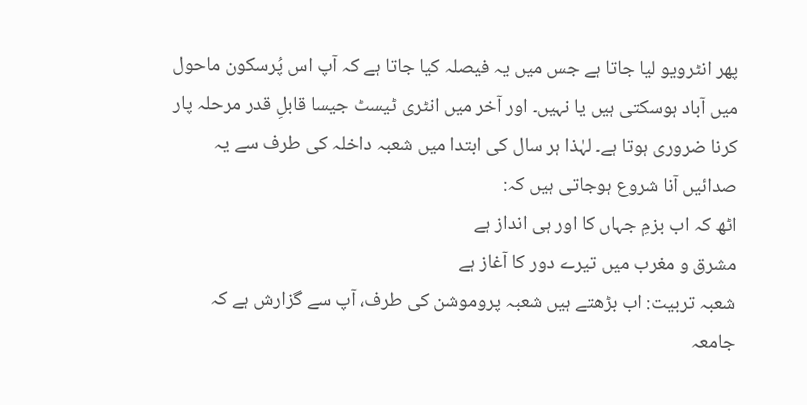پھر انٹرویو لیا جاتا ہے جس میں یہ فیصلہ کیا جاتا ہے کہ آپ اس پُرسکون ماحول میں آباد ہوسکتی ہیں یا نہیں۔ اور آخر میں انٹری ٹیسٹ جیسا قابلِ قدر مرحلہ پار کرنا ضروری ہوتا ہے۔ لہٰذا ہر سال کی ابتدا میں شعبہ داخلہ کی طرف سے یہ صدائیں آنا شروع ہوجاتی ہیں کہ:
اٹھ کہ اب بزمِ جہاں کا اور ہی انداز ہے
مشرق و مغرب میں تیرے دور کا آغاز ہے
شعبہ تربیت: اب بڑھتے ہیں شعبہ پروموشن کی طرف، آپ سے گزارش ہے کہ جامعہ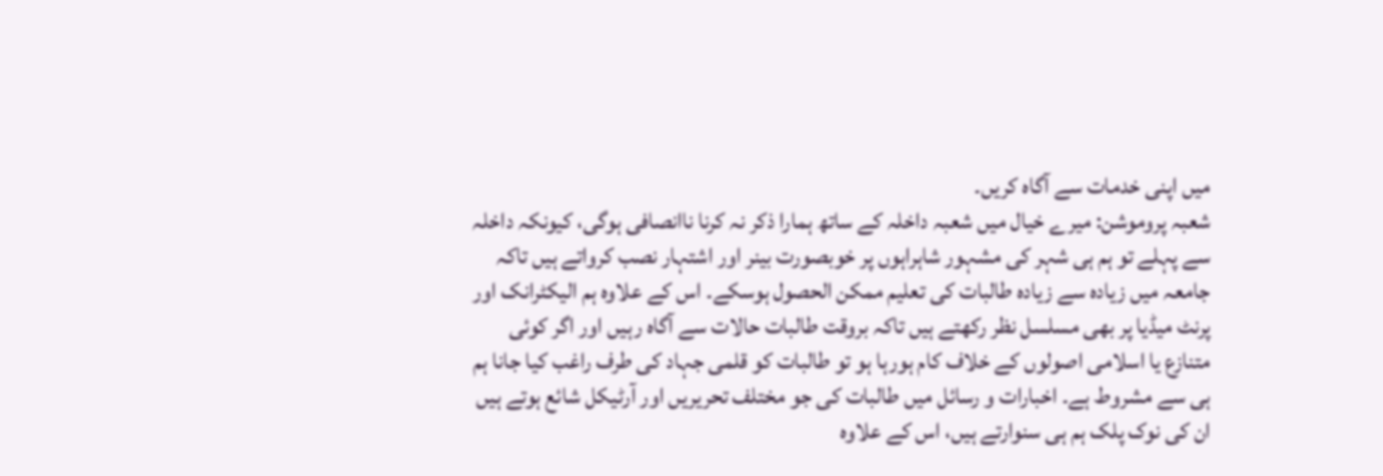میں اپنی خدمات سے آگاہ کریں۔
شعبہ پروموشن: میرے خیال میں شعبہ داخلہ کے ساتھ ہمارا ذکر نہ کرنا ناانصافی ہوگی، کیونکہ داخلہ سے پہلے تو ہم ہی شہر کی مشہور شاہراہوں پر خوبصورت بینر اور اشتہار نصب کرواتے ہیں تاکہ جامعہ میں زیادہ سے زیادہ طالبات کی تعلیم ممکن الحصول ہوسکے۔ اس کے علاوہ ہم الیکٹرانک اور پرنٹ میڈیا پر بھی مسلسل نظر رکھتے ہیں تاکہ بروقت طالبات حالات سے آگاہ رہیں اور اگر کوئی متنازع یا اسلامی اصولوں کے خلاف کام ہورہا ہو تو طالبات کو قلمی جہاد کی طرف راغب کیا جانا ہم ہی سے مشروط ہے۔ اخبارات و رسائل میں طالبات کی جو مختلف تحریریں اور آرٹیکل شائع ہوتے ہیں ان کی نوک پلک ہم ہی سنوارتے ہیں، اس کے علاوہ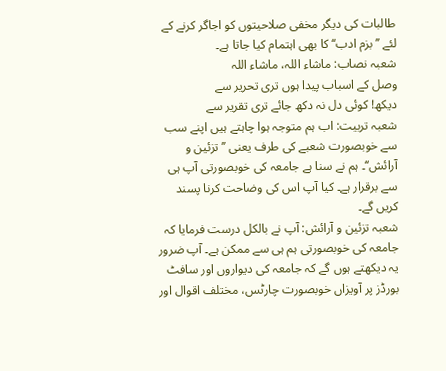طالبات کی دیگر مخفی صلاحیتوں کو اجاگر کرنے کے لئے ’’ بزم ادب‘‘ کا بھی اہتمام کیا جاتا ہے۔
شعبہ نصاب: ماشاء اللہ، ماشاء اللہ
وصل کے اسباب پیدا ہوں تری تحریر سے
دیکھ! کوئی دل نہ دکھ جائے تری تقریر سے
شعبہ تربیت: اب ہم متوجہ ہوا چاہتے ہیں اپنے سب سے خوبصورت شعبے کی طرف یعنی ’’ تزئین و آرائش‘‘۔ ہم نے سنا ہے جامعہ کی خوبصورتی آپ ہی سے برقرار ہے۔ کیا آپ اس کی وضاحت کرنا پسند کریں گے۔
شعبہ تزئین و آرائش: آپ نے بالکل درست فرمایا کہ جامعہ کی خوبصورتی ہم ہی سے ممکن ہے۔ آپ ضرور یہ دیکھتے ہوں گے کہ جامعہ کی دیواروں اور سافٹ بورڈز پر آویزاں خوبصورت چارٹس، مختلف اقوال اور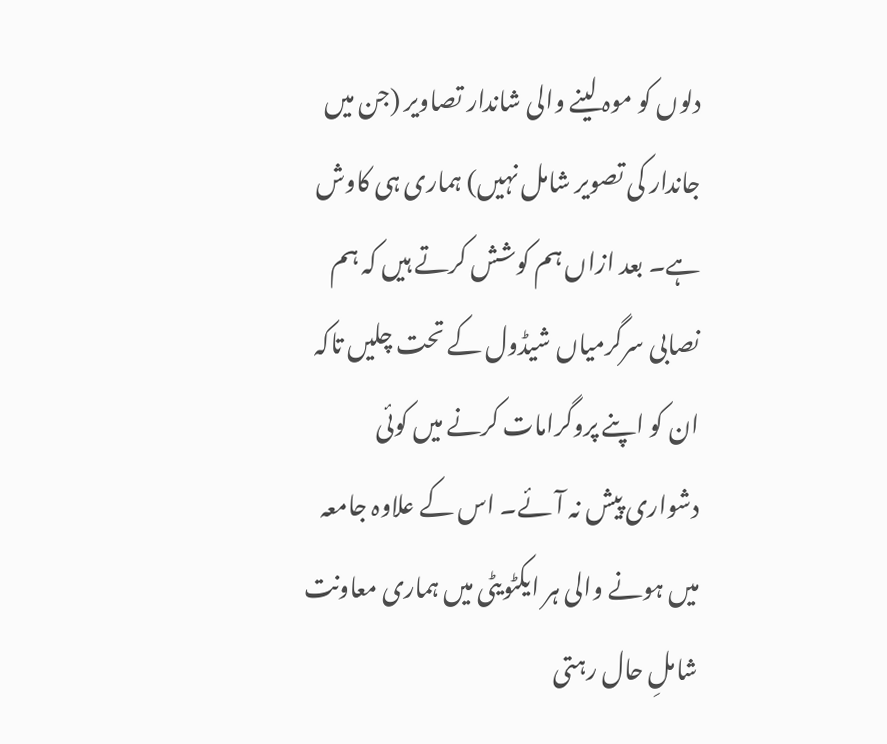دلوں کو موہ لینے والی شاندار تصاویر (جن میں جاندار کی تصویر شامل نہیں) ہماری ہی کاوش ہے۔ بعد ازاں ہم کوشش کرتے ہیں کہ ہم نصابی سرگرمیاں شیڈول کے تحت چلیں تاکہ ان کو اپنے پروگرامات کرنے میں کوئی دشواری پیش نہ آئے۔ اس کے علاوہ جامعہ میں ہونے والی ہر ایکٹویٹی میں ہماری معاونت شاملِ حال رہتی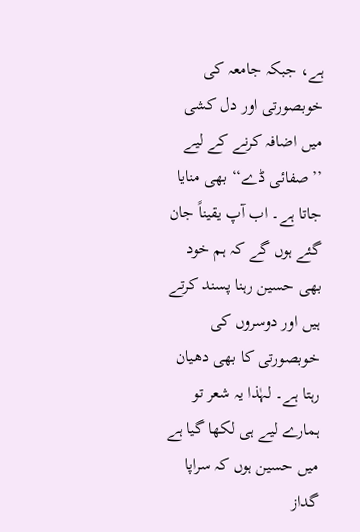ہے، جبکہ جامعہ کی خوبصورتی اور دل کشی میں اضافہ کرنے کے لیے ’’صفائی ڈے‘‘ بھی منایا جاتا ہے۔ اب آپ یقیناً جان گئے ہوں گے کہ ہم خود بھی حسین رہنا پسند کرتے ہیں اور دوسروں کی خوبصورتی کا بھی دھیان رہتا ہے۔ لہٰذا یہ شعر تو ہمارے لیے ہی لکھا گیا ہے
میں حسین ہوں کہ سراپا گداز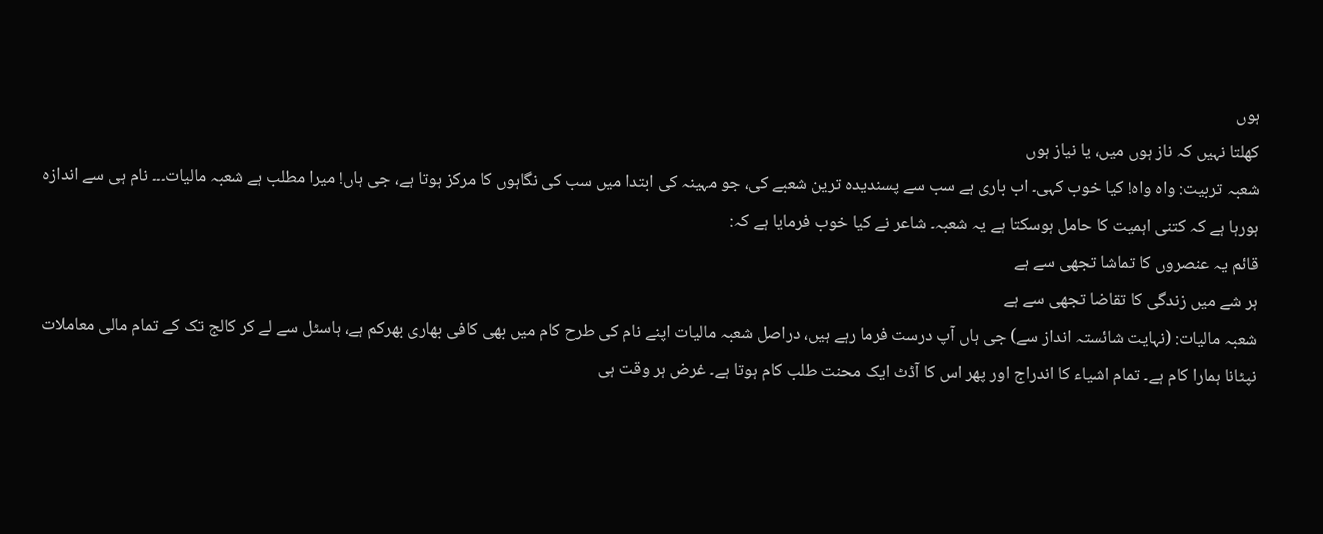ہوں
کھلتا نہیں کہ ناز ہوں میں، یا نیاز ہوں
شعبہ تربیت: واہ واہ! کیا خوب کہی۔ اب باری ہے سب سے پسندیدہ ترین شعبے کی، جو مہینہ کی ابتدا میں سب کی نگاہوں کا مرکز ہوتا ہے، جی ہاں! میرا مطلب ہے شعبہ مالیات۔۔۔ نام ہی سے اندازہ ہورہا ہے کہ کتنی اہمیت کا حامل ہوسکتا ہے یہ شعبہ۔ شاعر نے کیا خوب فرمایا ہے کہ:
قائم یہ عنصروں کا تماشا تجھی سے ہے
ہر شے میں زندگی کا تقاضا تجھی سے ہے
شعبہ مالیات: (نہایت شائستہ انداز سے) جی ہاں آپ درست فرما رہے ہیں، دراصل شعبہ مالیات اپنے نام کی طرح کام میں بھی کافی بھاری بھرکم ہے، ہاسٹل سے لے کر کالج تک کے تمام مالی معاملات نپٹانا ہمارا کام ہے۔ تمام اشیاء کا اندراج اور پھر اس کا آڈٹ ایک محنت طلب کام ہوتا ہے۔ غرض ہر وقت ہی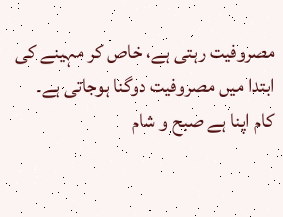مصروفیت رہتی ہے، خاص کر مہینے کی ابتدا میں مصروفیت دوگنا ہوجاتی ہے۔
کام اپنا ہے صبح و شام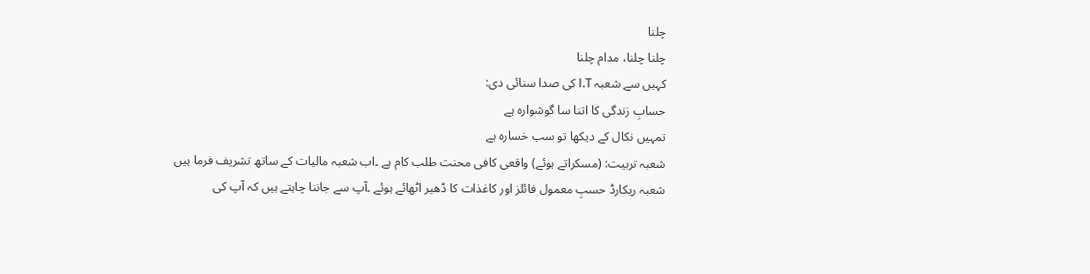چلنا
چلنا چلنا، مدام چلنا
کہیں سے شعبہ I.T کی صدا سنائی دی:
حسابِ زندگی کا اتنا سا گوشوارہ ہے
تمہیں نکال کے دیکھا تو سب خسارہ ہے
شعبہ تربیت: (مسکراتے ہوئے) واقعی کافی محنت طلب کام ہے ۔اب شعبہ مالیات کے ساتھ تشریف فرما ہیں شعبہ ریکارڈ حسبِ معمول فائلز اور کاغذات کا ڈھیر اٹھائے ہوئے ۔آپ سے جاننا چاہتے ہیں کہ آپ کی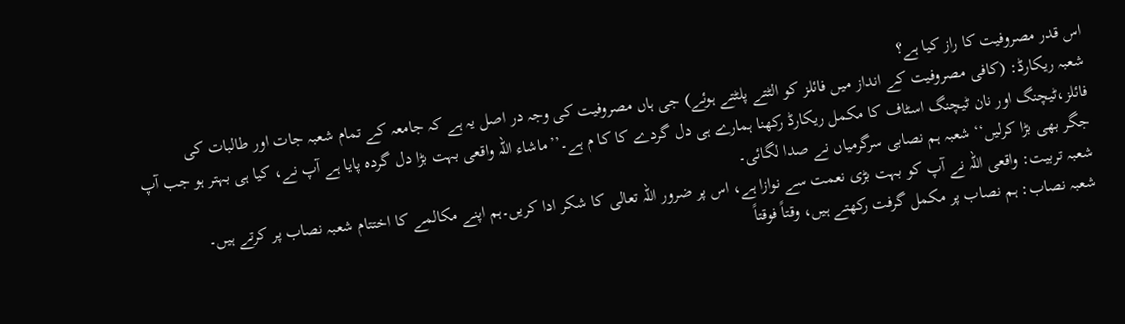اس قدر مصروفیت کا راز کیا ہے؟
شعبہ ریکارڈ: (کافی مصروفیت کے انداز میں فائلز کو الٹتے پلٹتے ہوئے) جی ہاں مصروفیت کی وجہ در اصل یہ ہے کہ جامعہ کے تمام شعبہ جات اور طالبات کی فائلز،ٹیچنگ اور نان ٹیچنگ اسٹاف کا مکمل ریکارڈ رکھنا ہمارے ہی دل گردے کا کا م ہے۔’’ماشاء اللہ واقعی بہت بڑا دل گردہ پایا ہے آپ نے، کیا ہی بہتر ہو جب آپ جگر بھی بڑا کرلیں‘‘ شعبہ ہم نصابی سرگرمیاں نے صدا لگائی۔
شعبہ تربیت: واقعی اللہ نے آپ کو بہت بڑی نعمت سے نوازا ہے، اس پر ضرور اللہ تعالی کا شکر ادا کریں۔ہم اپنے مکالمے کا اختتام شعبہ نصاب پر کرتے ہیں۔
شعبہ نصاب: ہم نصاب پر مکمل گرفت رکھتے ہیں، وقتاً فوقتاً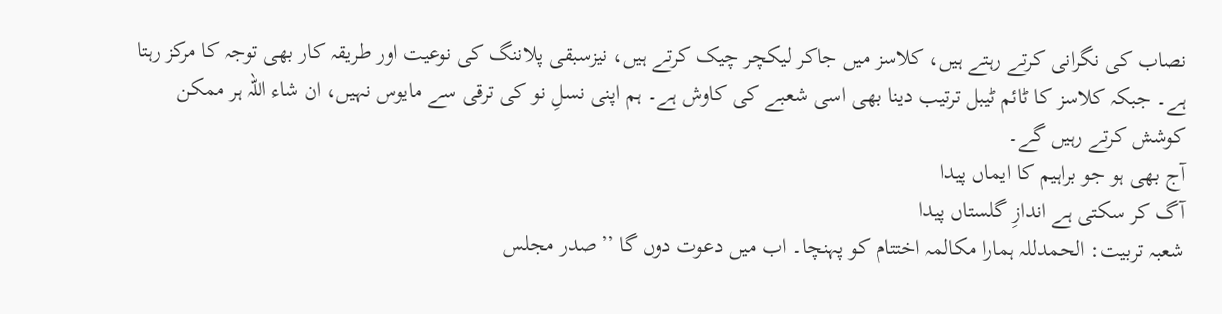نصاب کی نگرانی کرتے رہتے ہیں، کلاسز میں جاکر لیکچر چیک کرتے ہیں، نیزسبقی پلاننگ کی نوعیت اور طریقہ کار بھی توجہ کا مرکز رہتا ہے۔ جبکہ کلاسز کا ٹائم ٹیبل ترتیب دینا بھی اسی شعبے کی کاوش ہے۔ ہم اپنی نسلِ نو کی ترقی سے مایوس نہیں، ان شاء اللہ ہر ممکن کوشش کرتے رہیں گے۔
آج بھی ہو جو براہیم کا ایماں پیدا
آگ کر سکتی ہے اندازِ گلستاں پیدا
شعبہ تربیت: الحمدللہ ہمارا مکالمہ اختتام کو پہنچا۔ اب میں دعوت دوں گا ’’صدر مجلس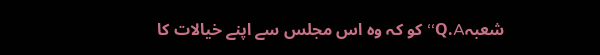شعبہQ.A‘‘ کو کہ وہ اس مجلس سے اپنے خیالات کا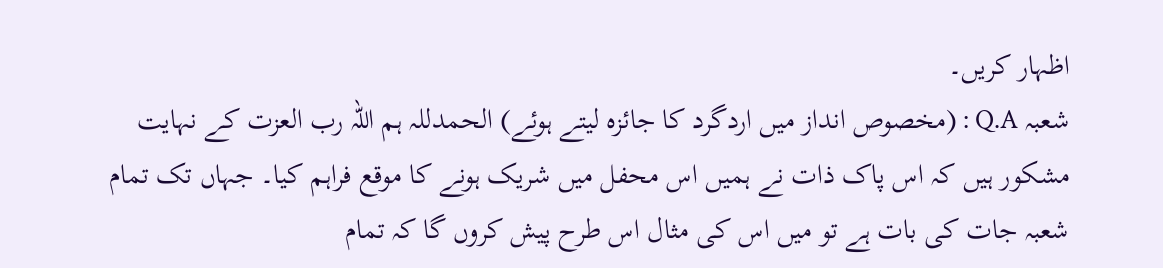اظہار کریں۔
شعبہ Q.A : (مخصوص انداز میں اردگرد کا جائزہ لیتے ہوئے) الحمدللہ ہم اللہ رب العزت کے نہایت مشکور ہیں کہ اس پاک ذات نے ہمیں اس محفل میں شریک ہونے کا موقع فراہم کیا۔ جہاں تک تمام شعبہ جات کی بات ہے تو میں اس کی مثال اس طرح پیش کروں گا کہ تمام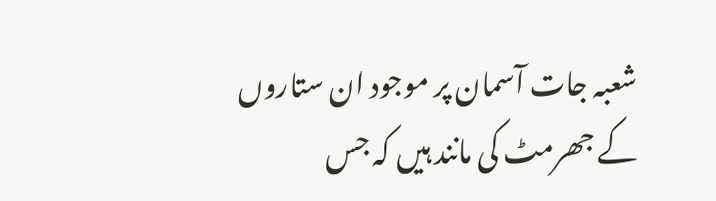شعبہ جات آسمان پر موجود ان ستاروں کے جھرمٹ کی مانند ہیں کہ جس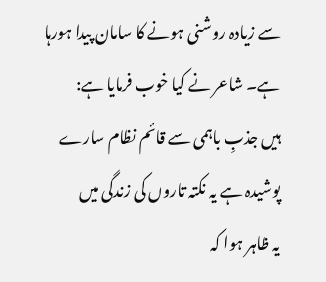سے زیادہ روشنی ہونے کا سامان پیدا ہورہا ہے۔ شاعر نے کیا خوب فرمایا ہے:
ہیں جذبِ باہمی سے قائم نظام سارے
پوشیدہ ہے یہ نکتہ تاروں کی زندگی میں
یہ ظاہر ہوا کہ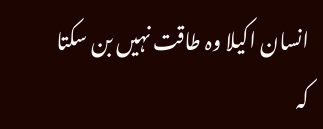انسان اکیلا وہ طاقت نہیں بن سکتا کہ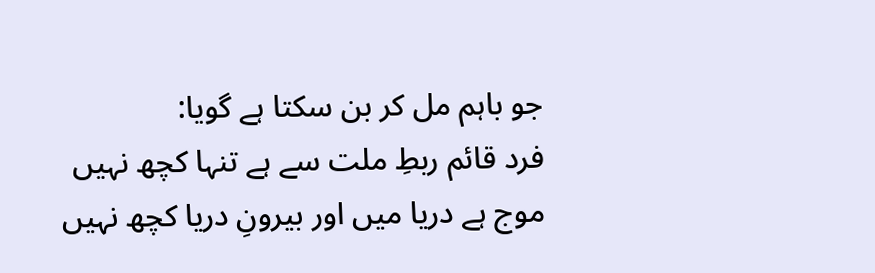جو باہم مل کر بن سکتا ہے گویا:
فرد قائم ربطِ ملت سے ہے تنہا کچھ نہیں
موج ہے دریا میں اور بیرونِ دریا کچھ نہیں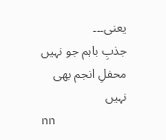یعنی۔۔۔
جذبِ باہم جو نہیں محفلِ انجم بھی نہیں
nn